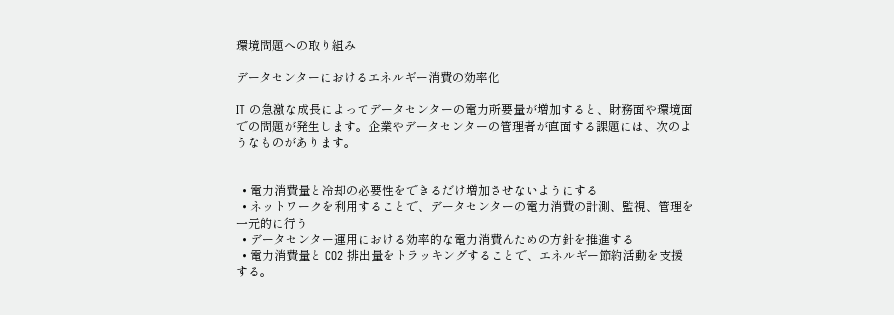環境問題への取り組み

データセンターにおけるエネルギー消費の効率化

IT の急激な成長によってデータセンターの電力所要量が増加すると、財務面や環境面での問題が発生します。企業やデータセンターの管理者が直面する課題には、次のようなものがあります。


  • 電力消費量と冷却の必要性をできるだけ増加させないようにする
  • ネットワークを利用することで、データセンターの電力消費の計測、監視、管理を一元的に行う
  • データセンター運用における効率的な電力消費んための方針を推進する
  • 電力消費量と CO2 排出量をトラッキングすることで、エネルギー節約活動を支援する。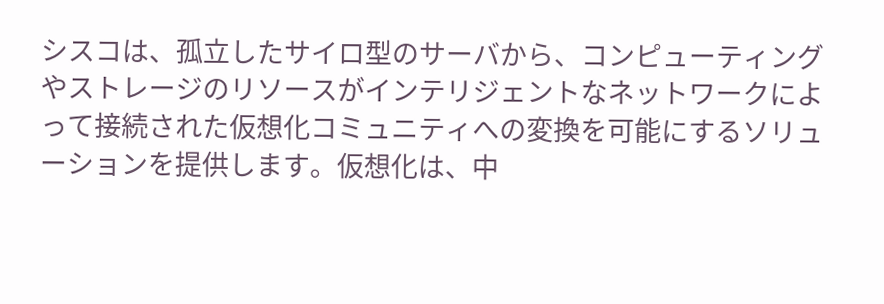シスコは、孤立したサイロ型のサーバから、コンピューティングやストレージのリソースがインテリジェントなネットワークによって接続された仮想化コミュニティへの変換を可能にするソリューションを提供します。仮想化は、中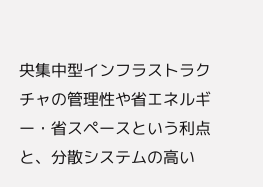央集中型インフラストラクチャの管理性や省エネルギー・省スペースという利点と、分散システムの高い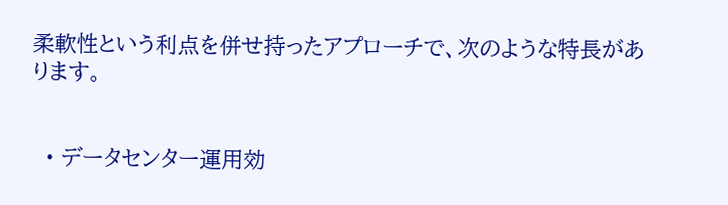柔軟性という利点を併せ持ったアプローチで、次のような特長があります。


  • データセンター運用効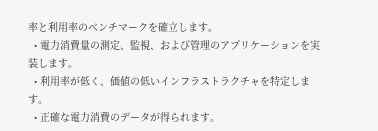率と利用率のベンチマークを確立します。
  • 電力消費量の測定、監視、および管理のアプリケーションを実装します。
  • 利用率が低く、価値の低いインフラストラクチャを特定します。
  • 正確な電力消費のデータが得られます。